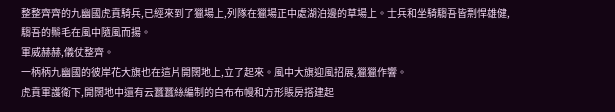整整齊齊的九幽國虎賁騎兵,已經來到了獵場上,列隊在獵場正中處湖泊邊的草場上。士兵和坐騎騶吾皆剽悍雄健,騶吾的鬃毛在風中隨風而揚。
軍威赫赫,儀仗整齊。
一柄柄九幽國的彼岸花大旗也在這片開闊地上,立了起來。風中大旗迎風招展,獵獵作響。
虎賁軍護衛下,開闊地中還有云蠶蠶絲編制的白布布幔和方形賬房搭建起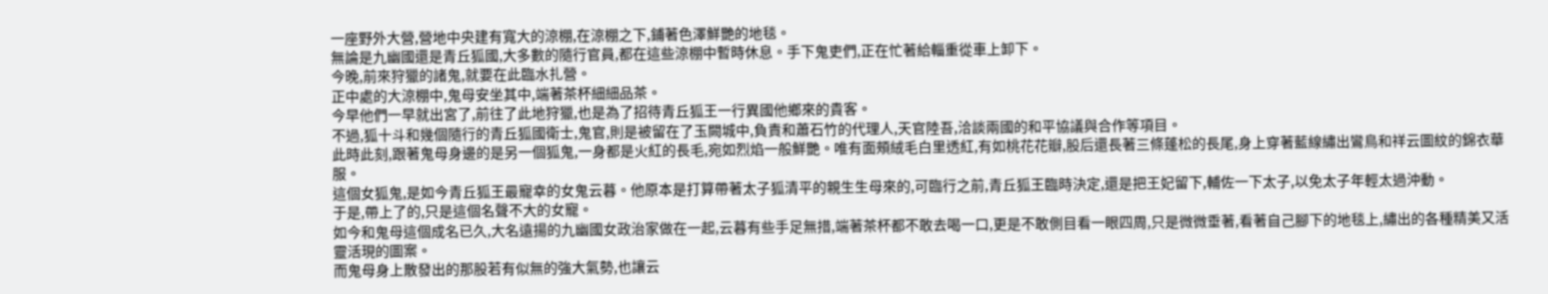一座野外大營,營地中央建有寬大的涼棚,在涼棚之下,鋪著色澤鮮艷的地毯。
無論是九幽國還是青丘狐國,大多數的隨行官員,都在這些涼棚中暫時休息。手下鬼吏們,正在忙著給輜重從車上卸下。
今晚,前來狩獵的諸鬼,就要在此臨水扎營。
正中處的大涼棚中,鬼母安坐其中,端著茶杯細細品茶。
今早他們一早就出宮了,前往了此地狩獵,也是為了招待青丘狐王一行異國他鄉來的貴客。
不過,狐十斗和幾個隨行的青丘狐國衛士,鬼官,則是被留在了玉闕城中,負責和蕭石竹的代理人,天官陸吾,洽談兩國的和平協議與合作等項目。
此時此刻,跟著鬼母身邊的是另一個狐鬼,一身都是火紅的長毛,宛如烈焰一般鮮艷。唯有面頰絨毛白里透紅,有如桃花花瓣,股后還長著三條蓬松的長尾,身上穿著藍線繡出鸞鳥和祥云圖紋的錦衣華服。
這個女狐鬼,是如今青丘狐王最寵幸的女鬼云暮。他原本是打算帶著太子狐清平的親生生母來的,可臨行之前,青丘狐王臨時決定,還是把王妃留下,輔佐一下太子,以免太子年輕太過沖動。
于是,帶上了的,只是這個名聲不大的女寵。
如今和鬼母這個成名已久,大名遠揚的九幽國女政治家做在一起,云暮有些手足無措,端著茶杯都不敢去喝一口,更是不敢側目看一眼四周,只是微微垂著,看著自己腳下的地毯上,繡出的各種精美又活靈活現的圖案。
而鬼母身上散發出的那股若有似無的強大氣勢,也讓云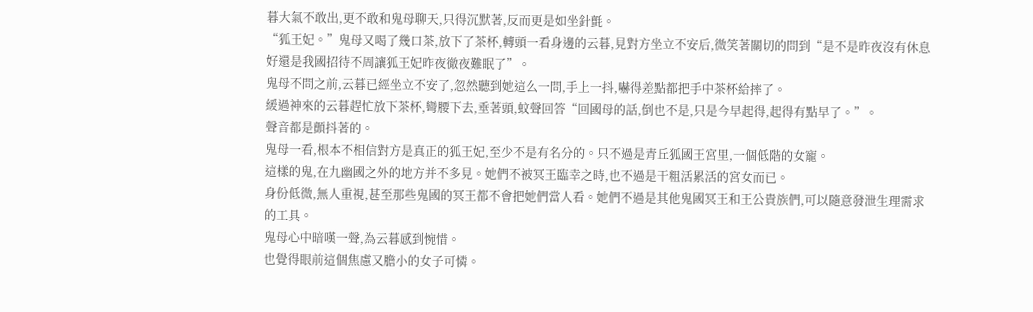暮大氣不敢出,更不敢和鬼母聊天,只得沉默著,反而更是如坐針氈。
“狐王妃。”鬼母又喝了幾口茶,放下了茶杯,轉頭一看身邊的云暮,見對方坐立不安后,微笑著關切的問到“是不是昨夜沒有休息好還是我國招待不周讓狐王妃昨夜徹夜難眠了”。
鬼母不問之前,云暮已經坐立不安了,忽然聽到她這么一問,手上一抖,嚇得差點都把手中茶杯給摔了。
緩過神來的云暮趕忙放下茶杯,彎腰下去,垂著頭,蚊聲回答“回國母的話,倒也不是,只是今早起得,起得有點早了。”。
聲音都是顫抖著的。
鬼母一看,根本不相信對方是真正的狐王妃,至少不是有名分的。只不過是青丘狐國王宮里,一個低階的女寵。
這樣的鬼,在九幽國之外的地方并不多見。她們不被冥王臨幸之時,也不過是干粗活累活的宮女而已。
身份低微,無人重視,甚至那些鬼國的冥王都不會把她們當人看。她們不過是其他鬼國冥王和王公貴族們,可以隨意發泄生理需求的工具。
鬼母心中暗嘆一聲,為云暮感到惋惜。
也覺得眼前這個焦慮又膽小的女子可憐。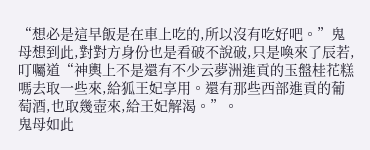“想必是這早飯是在車上吃的,所以沒有吃好吧。”鬼母想到此,對對方身份也是看破不說破,只是喚來了辰若,叮囑道“神輿上不是還有不少云夢洲進貢的玉盤桂花糕嗎去取一些來,給狐王妃享用。還有那些西部進貢的葡萄酒,也取幾壺來,給王妃解渴。”。
鬼母如此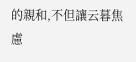的親和,不但讓云暮焦慮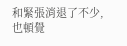和緊張消退了不少,也頓覺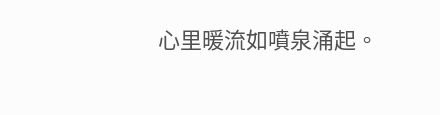心里暖流如噴泉涌起。